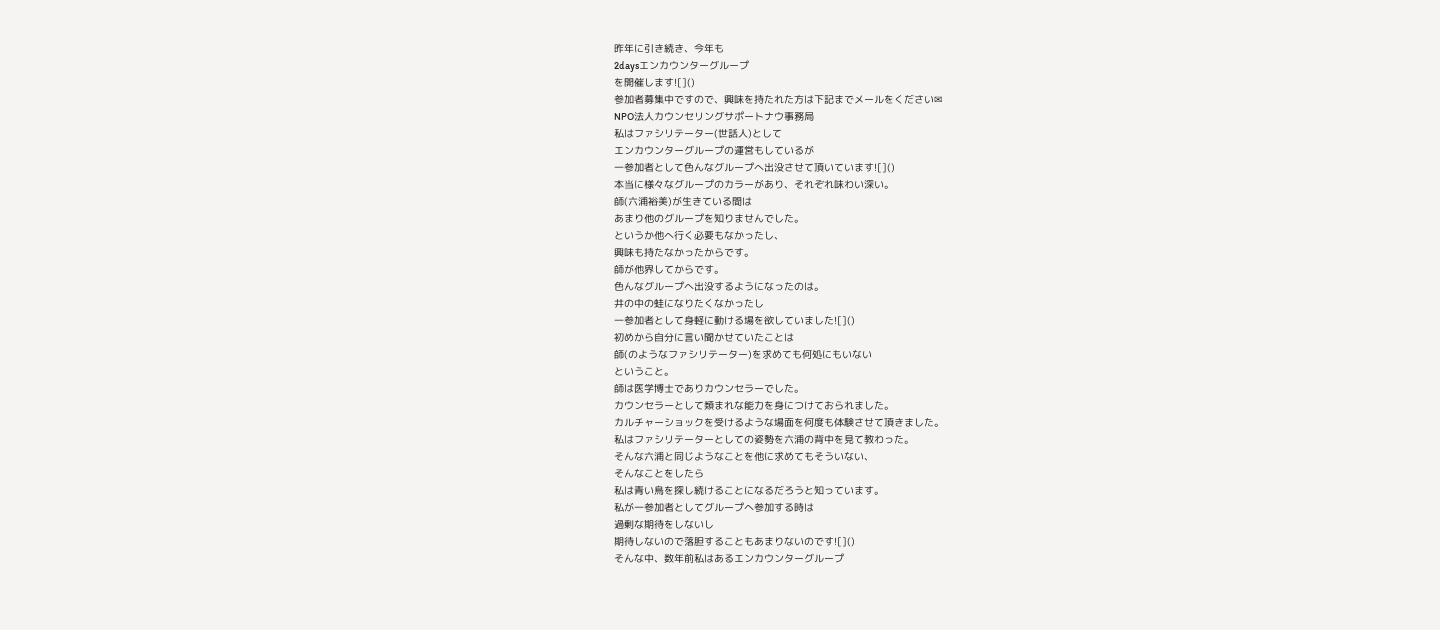昨年に引き続き、今年も
2daysエンカウンターグループ
を開催します![]()
参加者募集中ですので、興味を持たれた方は下記までメールをください✉
NPO法人カウンセリングサポートナウ事務局
私はファシリテーター(世話人)として
エンカウンターグループの運営もしているが
一参加者として色んなグループへ出没させて頂いています![]()
本当に様々なグループのカラーがあり、それぞれ味わい深い。
師(六浦裕美)が生きている間は
あまり他のグループを知りませんでした。
というか他へ行く必要もなかったし、
興味も持たなかったからです。
師が他界してからです。
色んなグループへ出没するようになったのは。
井の中の蛙になりたくなかったし
一参加者として身軽に動ける場を欲していました![]()
初めから自分に言い聞かせていたことは
師(のようなファシリテーター)を求めても何処にもいない
ということ。
師は医学博士でありカウンセラーでした。
カウンセラーとして類まれな能力を身につけておられました。
カルチャーショックを受けるような場面を何度も体験させて頂きました。
私はファシリテーターとしての姿勢を六浦の背中を見て教わった。
そんな六浦と同じようなことを他に求めてもそういない、
そんなことをしたら
私は青い鳥を探し続けることになるだろうと知っています。
私が一参加者としてグループへ参加する時は
過剰な期待をしないし
期待しないので落胆することもあまりないのです![]()
そんな中、数年前私はあるエンカウンターグループ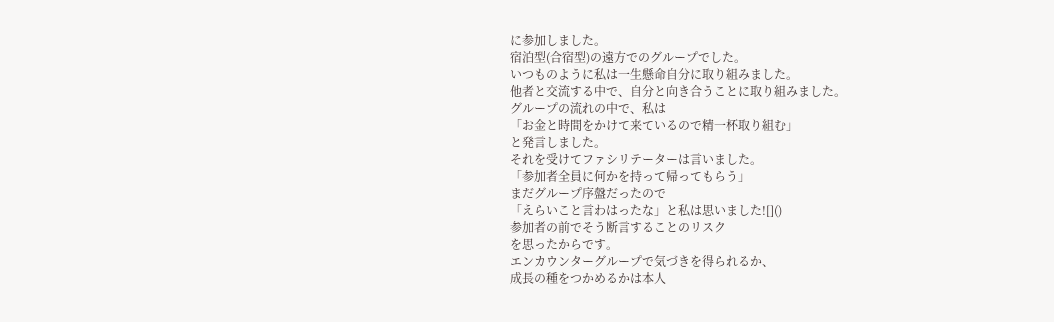に参加しました。
宿泊型(合宿型)の遠方でのグループでした。
いつものように私は一生懸命自分に取り組みました。
他者と交流する中で、自分と向き合うことに取り組みました。
グループの流れの中で、私は
「お金と時間をかけて来ているので精一杯取り組む」
と発言しました。
それを受けてファシリテーターは言いました。
「参加者全員に何かを持って帰ってもらう」
まだグループ序盤だったので
「えらいこと言わはったな」と私は思いました![]()
参加者の前でそう断言することのリスク
を思ったからです。
エンカウンターグループで気づきを得られるか、
成長の種をつかめるかは本人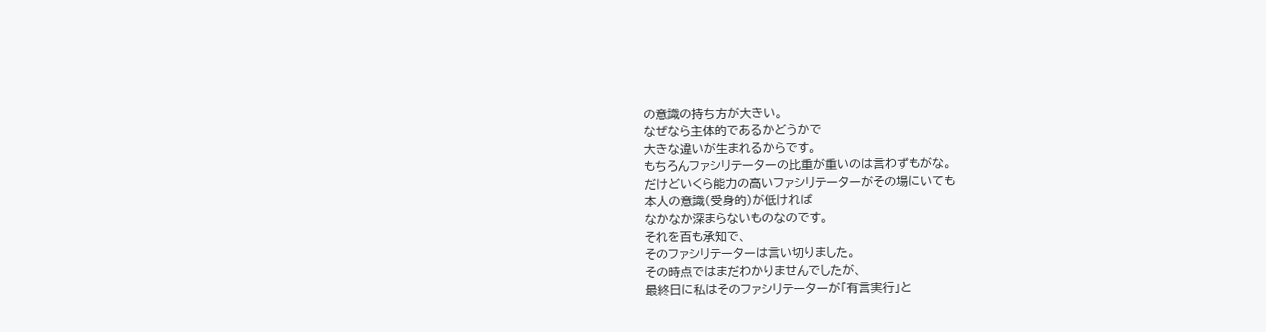の意識の持ち方が大きい。
なぜなら主体的であるかどうかで
大きな違いが生まれるからです。
もちろんファシリテーターの比重が重いのは言わずもがな。
だけどいくら能力の高いファシリテーターがその場にいても
本人の意識(受身的)が低ければ
なかなか深まらないものなのです。
それを百も承知で、
そのファシリテーターは言い切りました。
その時点ではまだわかりませんでしたが、
最終日に私はそのファシリテーターが「有言実行」と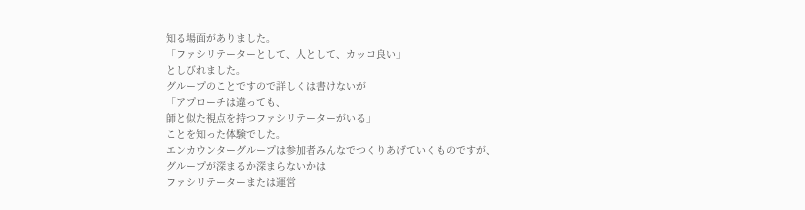知る場面がありました。
「ファシリテーターとして、人として、カッコ良い」
としびれました。
グループのことですので詳しくは書けないが
「アプローチは違っても、
師と似た視点を持つファシリテーターがいる」
ことを知った体験でした。
エンカウンターグループは参加者みんなでつくりあげていくものですが、
グループが深まるか深まらないかは
ファシリテーターまたは運営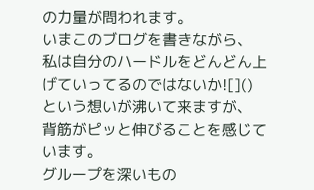の力量が問われます。
いまこのブログを書きながら、
私は自分のハードルをどんどん上げていってるのではないか![]()
という想いが沸いて来ますが、
背筋がピッと伸びることを感じています。
グループを深いもの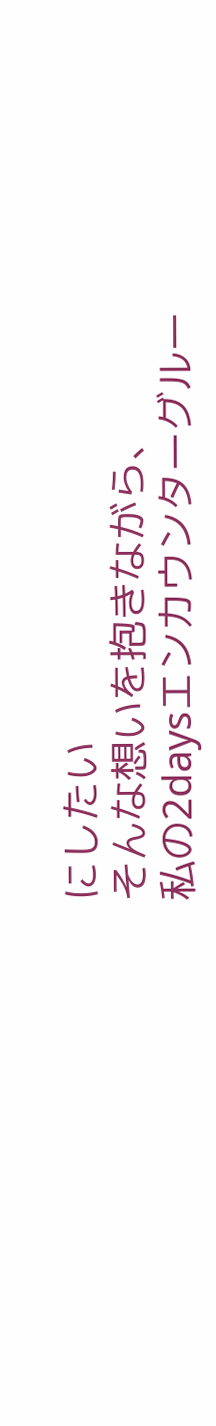にしたい
そんな想いを抱きながら、
私の2daysエンカウンターグルー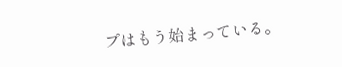プはもう始まっている。